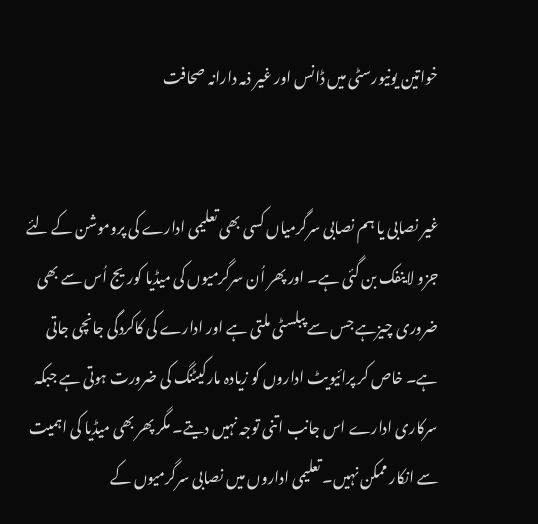خواتین یونیورسٹی میں ڈانس اور غیر ذمہ دارانہ صحافت


غیر نصابی یا ہم نصابی سرگرمیاں کسی بھی تعلیمی ادارے کی پروموشن کے لئے جزو لاینفک بن گئی ہے۔ اور پھر اُن سرگرمیوں کی میڈیا کوریج اُس سے بھی ضروری چیزہے جس سے پبلسٹی ملتی ہے اور ادارے کی کاکردگی جانچی جاتی ہے۔ خاص کر پرائیویٹ اداروں کو زیادہ مارکیٹنگ کی ضرورت ہوتی ہے جبکہ سرکاری ادارے اس جانب اتنی توجہ نہیں دیتے۔ مگر پھر بھی میڈیا کی اہمیت سے انکار ممکن نہیں۔ تعلیمی اداروں میں نصابی سرگرمیوں کے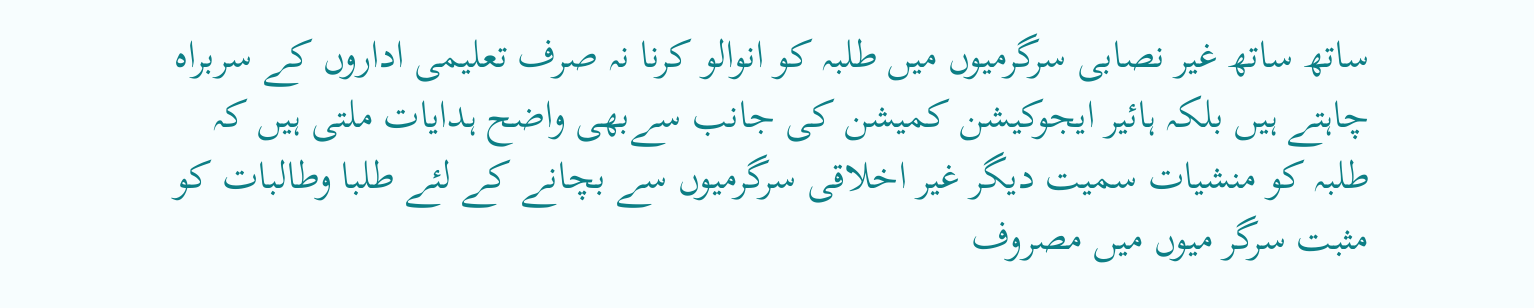ساتھ ساتھ غیر نصابی سرگرمیوں میں طلبہ کو انوالو کرنا نہ صرف تعلیمی اداروں کے سربراہ چاہتے ہیں بلکہ ہائیر ایجوکیشن کمیشن کی جانب سےبھی واضح ہدایات ملتی ہیں کہ طلبہ کو منشیات سمیت دیگر غیر اخلاقی سرگرمیوں سے بچانے کے لئے طلبا وطالبات کو مثبت سرگر میوں میں مصروف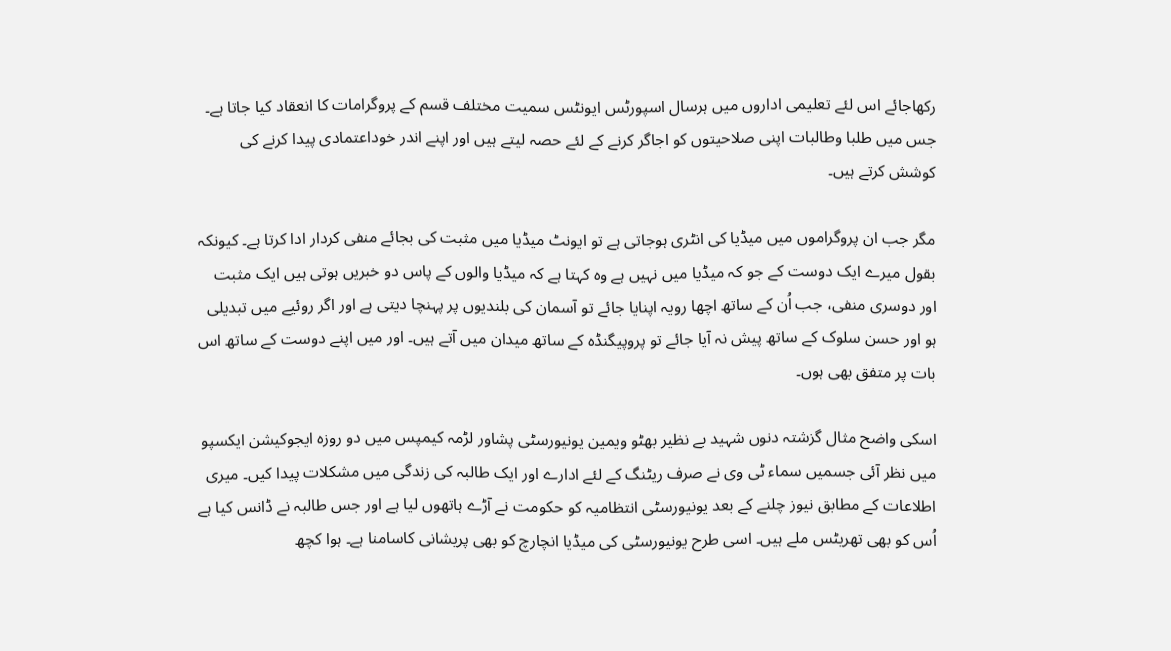رکھاجائے اس لئے تعلیمی اداروں میں ہرسال اسپورٹس ایونٹس سمیت مختلف قسم کے پروگرامات کا انعقاد کیا جاتا ہے۔ جس میں طلبا وطالبات اپنی صلاحیتوں کو اجاگر کرنے کے لئے حصہ لیتے ہیں اور اپنے اندر خوداعتمادی پیدا کرنے کی کوشش کرتے ہیں۔

مگر جب ان پروگراموں میں میڈیا کی انٹری ہوجاتی ہے تو ایونٹ میڈیا میں مثبت کی بجائے منفی کردار ادا کرتا ہے۔ کیونکہ بقول میرے ایک دوست کے جو کہ میڈیا میں نہیں ہے وہ کہتا ہے کہ میڈیا والوں کے پاس دو خبریں ہوتی ہیں ایک مثبت اور دوسری منفی، جب اُن کے ساتھ اچھا رویہ اپنایا جائے تو آسمان کی بلندیوں پر پہنچا دیتی ہے اور اگر روئیے میں تبدیلی ہو اور حسن سلوک کے ساتھ پیش نہ آیا جائے تو پروپیگنڈہ کے ساتھ میدان میں آتے ہیں۔ اور میں اپنے دوست کے ساتھ اس بات پر متفق بھی ہوں۔

اسکی واضح مثال گزشتہ دنوں شہید بے نظیر بھٹو ویمین یونیورسٹی پشاور لڑمہ کیمپس میں دو روزہ ایجوکیشن ایکسپو میں نظر آئی جسمیں سماء ٹی وی نے صرف ریٹنگ کے لئے ادارے اور ایک طالبہ کی زندگی میں مشکلات پیدا کیں۔ میری اطلاعات کے مطابق نیوز چلنے کے بعد یونیورسٹی انتظامیہ کو حکومت نے آڑے ہاتھوں لیا ہے اور جس طالبہ نے ڈانس کیا ہے اُس کو بھی تھریٹس ملے ہیں۔ اسی طرح یونیورسٹی کی میڈیا انچارچ کو بھی پریشانی کاسامنا ہے۔ ہوا کچھ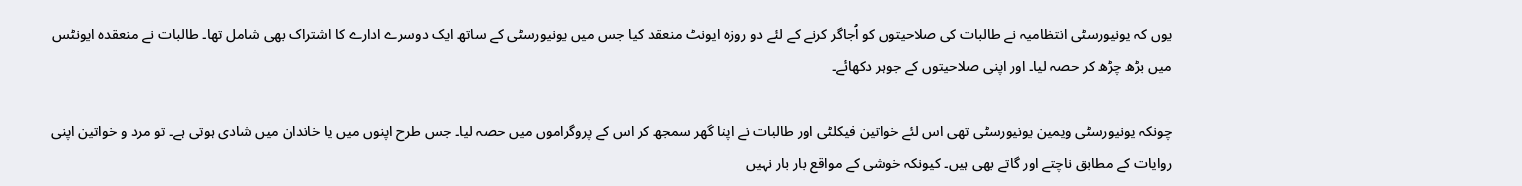یوں کہ یونیورسٹی انتظامیہ نے طالبات کی صلاحیتوں کو اُجاگر کرنے کے لئے دو روزہ ایونٹ منعقد کیا جس میں یونیورسٹی کے ساتھ ایک دوسرے ادارے کا اشتراک بھی شامل تھا۔ طالبات نے منعقدہ ایونٹس میں بڑھ چڑھ کر حصہ لیا۔ اور اپنی صلاحیتوں کے جوہر دکھائے۔

چونکہ یونیورسٹی ویمین یونیورسٹی تھی اس لئے خواتین فیکلٹی اور طالبات نے اپنا گھر سمجھ کر اس کے پروگراموں میں حصہ لیا۔ جس طرح اپنوں میں یا خاندان میں شادی ہوتی ہے۔ تو مرد و خواتین اپنی روایات کے مطابق ناچتے اور گاتے بھی ہیں۔ کیونکہ خوشی کے مواقع بار بار نہیں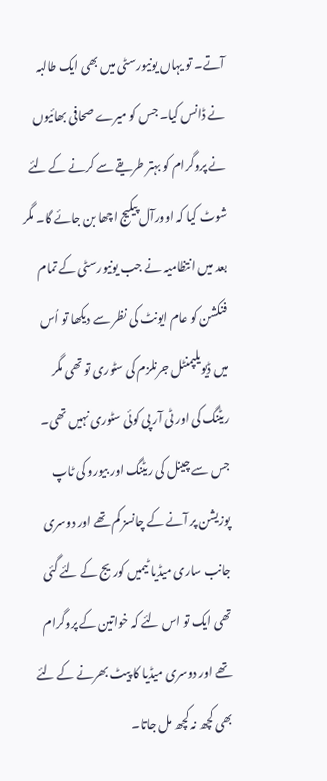آتے۔ تو یہاں یونیورسٹی میں بھی ایک طالبہ نے ڈانس کیا۔ جس کو میرے صحافی بھائیوں نے پروگرام کو بہتر طریقے سے کرنے کے لئے شوٹ کیا کہ اوورآل پیکیج اچھا بن جائے گا۔ مگر بعد میں انتظامیہ نے جب یونیورسٹی کے تمام فنکشن کو عام ایونٹ کی نظر سے دیکھا تو اُس میں ڈیویلپمنٹل جرنلزم کی سٹوری تو تھی مگر ریٹنگ کی اور ٹی آر پی کوئی سٹوری نہیں تھی۔ جس سے چینل کی ریٹنگ اور بیورو کی ٹاپ پوزیشن پر آنے کے چانسز کم تھے اور دوسری جانب ساری میڈیا ٹیمیں کوریج کے لئے گئی تھی ایک تو اس لئے کہ خواتین کے پروگرام تھے اور دوسری میڈیا کا پیٹ بھرنے کے لئے بھی کچھ نہ کچھ مل جاتا۔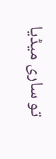تو ساری میڈیا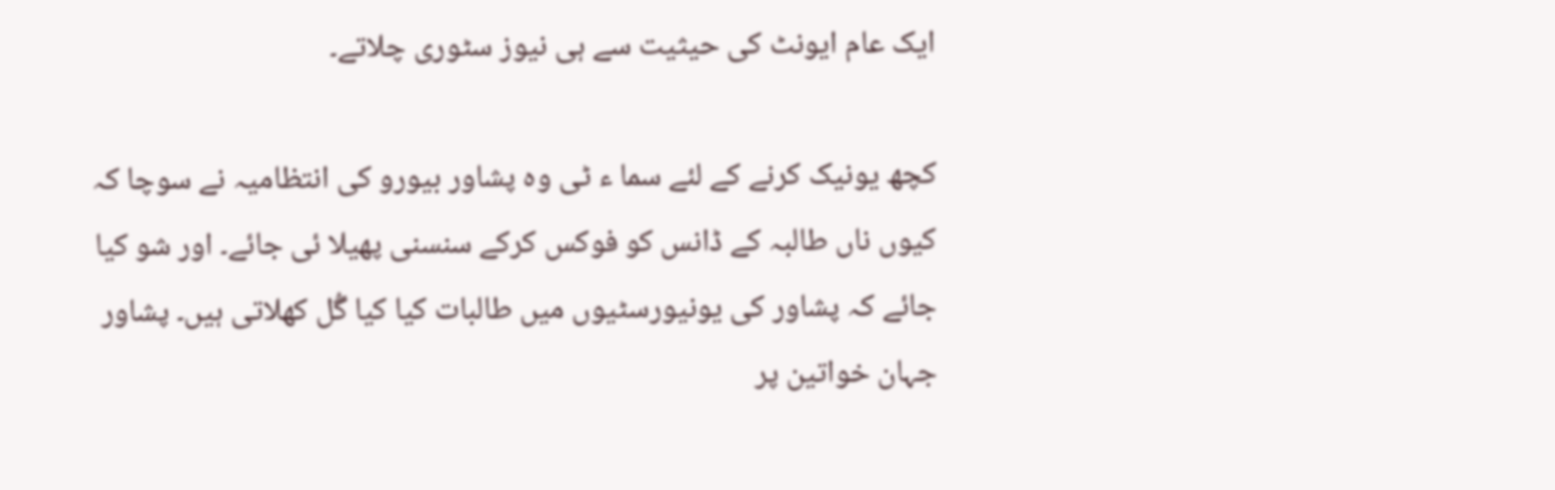ایک عام ایونٹ کی حیثیت سے ہی نیوز سٹوری چلاتے۔

کچھ یونیک کرنے کے لئے سما ء ٹی وہ پشاور بیورو کی انتظامیہ نے سوچا کہ کیوں ناں طالبہ کے ڈانس کو فوکس کرکے سنسنی پھیلا ئی جائے۔ اور شو کیا جائے کہ پشاور کی یونیورسٹیوں میں طالبات کیا کیا گُل کھلاتی ہیں۔ پشاور جہان خواتین پر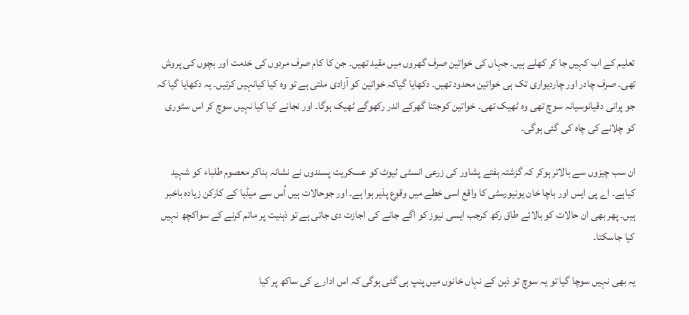تعلیم کے اب کہیں جا کر کھلے ہیں۔ جہاں کی خواتین صرف گھروں میں مقید تھیں۔ جن کا کام صرف مردوں کی خدمت اور بچوں کی پروش تھی۔ صرف چادر اور چاردیواری تک ہی خواتین محدود تھیں۔ دکھایا گیاکہ خواتین کو آزادی ملتی ہے تو وہ کیا کیانہیں کرتیں۔ یہ دکھایا گیا کہ جو پرانی دقیانوسیانہ سوچ تھی وہ ٹھیک تھی۔ خواتین کوجتنا گھرکے اندر رکھوگے ٹھیک ہوگا۔ اور نجانے کیا کیا نہیں سوچ کر اس سٹوری کو چلانے کی چاہ کی گئی ہوگی۔

ان سب چیزوں سے بالاتر ہوکر کہ گزشتہ ہفتے پشاور کی زرعی انسٹی ٹیوٹ کو عسکریت پسندوں نے نشانہ بناکر معصوم طلباء کو شہید کیاہے۔ اے پی ایس اور باچا خان یونیورسٹی کا واقع اسی خطے میں وقوع پذیر ہوا ہے۔ اور جوحالات ہیں اُس سے میڈیا کے کارکن زیادہ باخبر ہیں۔ پھر بھی ان حالات کو بالائے طاق رکھ کرجب ایسی نیوز کو اگے جانے کی اجازت دی جاتی ہے تو ذہنیت پر ماتم کرنے کے سواکچھ نہیں کیا جاسکتا۔

یہ بھی نہیں سوچا گیا تو یہ سوچ تو ذہن کے نہاں خانوں میں پنپ ہی گئی ہوگی کہ اس ادارے کی ساکھ پر کیا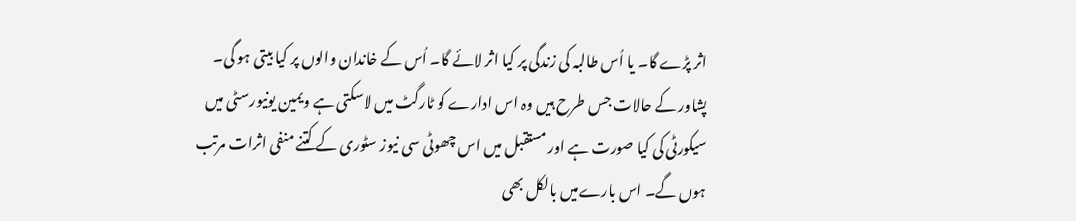اثر پڑے گا۔ یا اُس طالبہ کی زندگی پر کیا اثر لائے گا۔ اُس کے خاندان والوں پر کیا بیتی ہو گی۔ پشاور کے حالات جس طرح ہیں وہ اس ادارے کو ٹارگٹ میں لاسکتی ہے ویمین یونیورسٹی میں سیکورٹی کی کیا صورت ہے اور مستقبل میں اس چھوٹی سی نیوز سٹوری کے کتنے منفی اثرات مرتب ہوں گے۔ اس بارےمیں بالکل بھی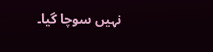نہیں سوچا گیا۔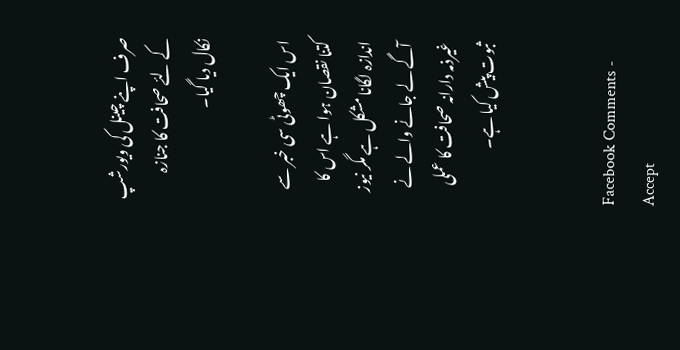صرف اپنے چینل کی ویورشپ کے لئے صحافت کا جنازہ نکال دیا گیا۔

اس ایک چھوٹی سی خبر سے کتنا نقصان ہوا ہے اس کا اندازہ لگانا مشکل ہے مگر نیوز آگے لے جانے والے نے غیرذمہ دارانہ صحافت کا عملی ثبوت پیش کیا ہے۔


Facebook Comments - Accept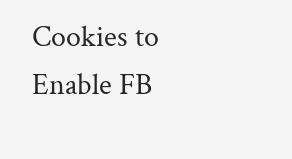Cookies to Enable FB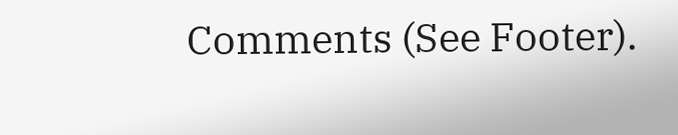Comments (See Footer).